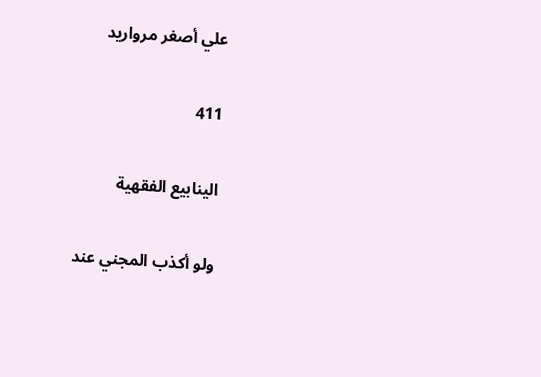علي أصغر مرواريد

411

الينابيع الفقهية

ولو أكذب المجني عند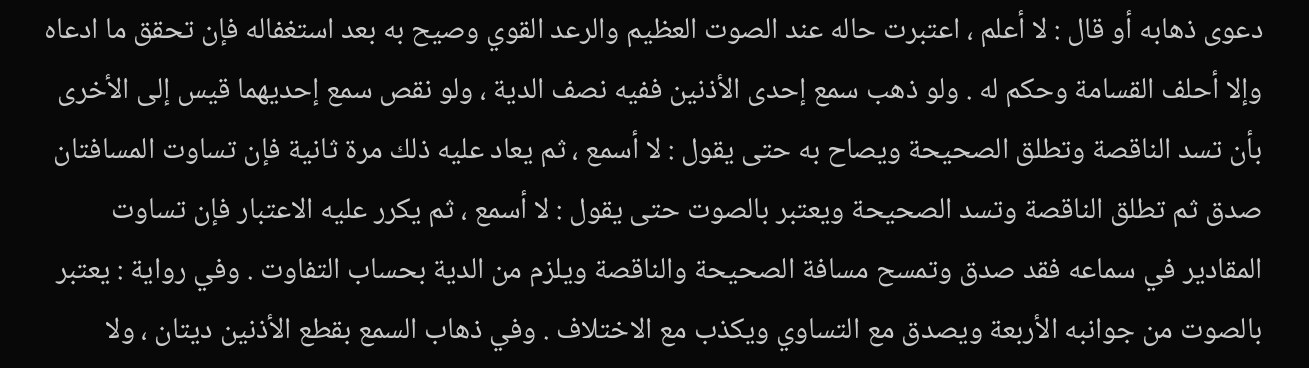دعوى ذهابه أو قال : لا أعلم ، اعتبرت حاله عند الصوت العظيم والرعد القوي وصيح به بعد استغفاله فإن تحقق ما ادعاه وإلا أحلف القسامة وحكم له . ولو ذهب سمع إحدى الأذنين ففيه نصف الدية ، ولو نقص سمع إحديهما قيس إلى الأخرى بأن تسد الناقصة وتطلق الصحيحة ويصاح به حتى يقول : لا أسمع ، ثم يعاد عليه ذلك مرة ثانية فإن تساوت المسافتان صدق ثم تطلق الناقصة وتسد الصحيحة ويعتبر بالصوت حتى يقول : لا أسمع ، ثم يكرر عليه الاعتبار فإن تساوت المقادير في سماعه فقد صدق وتمسح مسافة الصحيحة والناقصة ويلزم من الدية بحساب التفاوت . وفي رواية : يعتبر بالصوت من جوانبه الأربعة ويصدق مع التساوي ويكذب مع الاختلاف . وفي ذهاب السمع بقطع الأذنين ديتان ، ولا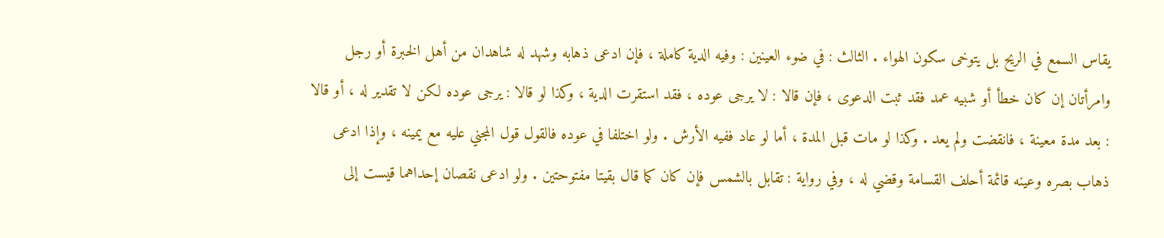يقاس السمع في الريح بل يتوخى سكون الهواء . الثالث : في ضوء العينين : وفيه الدية كاملة ، فإن ادعى ذهابه وشهد له شاهدان من أهل الخبرة أو رجل وامرأتان إن كان خطأ أو شبيه عمد فقد ثبت الدعوى ، فإن قالا : لا يرجى عوده ، فقد استقرت الدية ، وكذا لو قالا : يرجى عوده لكن لا تقدير له ، أو قالا : بعد مدة معينة ، فانقضت ولم يعد . وكذا لو مات قبل المدة ، أما لو عاد ففيه الأرش . ولو اختلفا في عوده فالقول قول المجني عليه مع يمينه ، وإذا ادعى ذهاب بصره وعينه قائمة أحلف القسامة وقضي له ، وفي رواية : تقابل بالشمس فإن كان كما قال بقيتا مفتوحتين . ولو ادعى نقصان إحداهما قيست إلى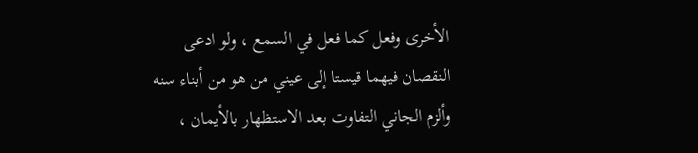الأخرى وفعل كما فعل في السمع ، ولو ادعى النقصان فيهما قيستا إلى عيني من هو من أبناء سنه وألزم الجاني التفاوت بعد الاستظهار بالأيمان ،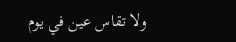ولا تقاس عين في يوم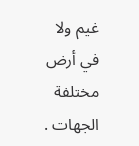غيم ولا في أرض مختلفة الجهات .